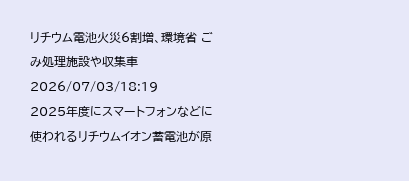リチウム電池火災6割増、環境省 ごみ処理施設や収集車
2026/07/03/18:19
2025年度にスマートフォンなどに使われるリチウムイオン蓄電池が原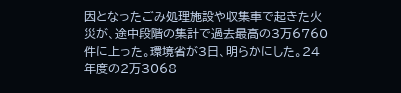因となったごみ処理施設や収集車で起きた火災が、途中段階の集計で過去最高の3万6760件に上った。環境省が3日、明らかにした。24年度の2万3068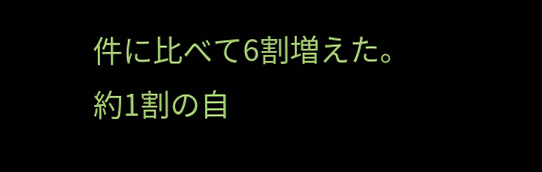件に比べて6割増えた。約1割の自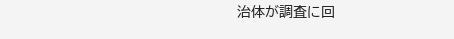治体が調査に回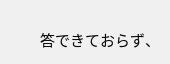答できておらず、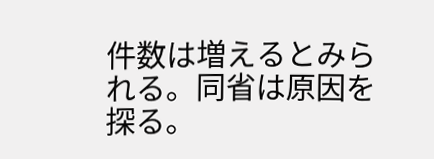件数は増えるとみられる。同省は原因を探る。